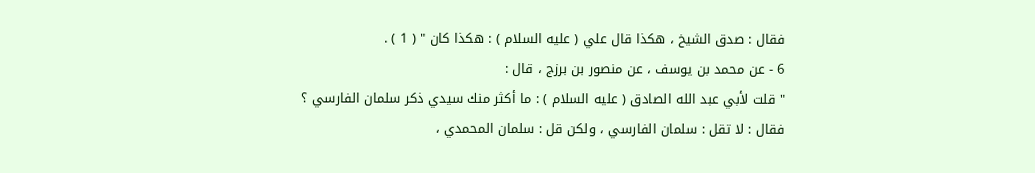فقال : صدق الشيخ ، هكذا قال علي ( عليه السلام ) : هكذا كان " ( 1 ) .
6 - عن محمد بن يوسف ، عن منصور بن برزج ، قال :
" قلت لأبي عبد الله الصادق ( عليه السلام ) : ما أكثر منك سيدي ذكر سلمان الفارسي ؟
فقال : لا تقل : سلمان الفارسي ، ولكن قل : سلمان المحمدي ،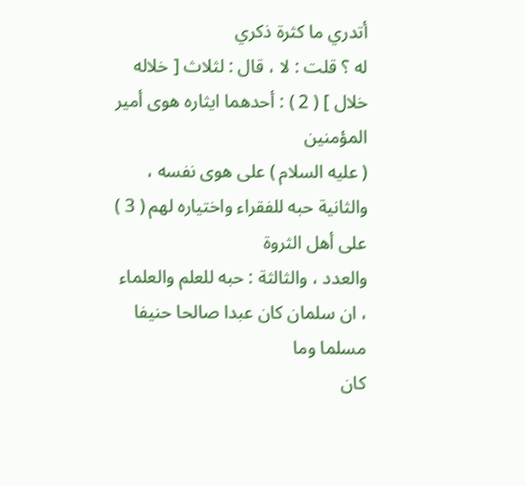أتدري ما كثرة ذكري
له ؟ قلت : لا ، قال : لثلاث [ خلاله خلال ] ( 2 ) : أحدهما ايثاره هوى أمير المؤمنين
( عليه السلام ) على هوى نفسه ، والثانية حبه للفقراء واختياره لهم ( 3 ) على أهل الثروة
والعدد ، والثالثة : حبه للعلم والعلماء ، ان سلمان كان عبدا صالحا حنيفا مسلما وما
كان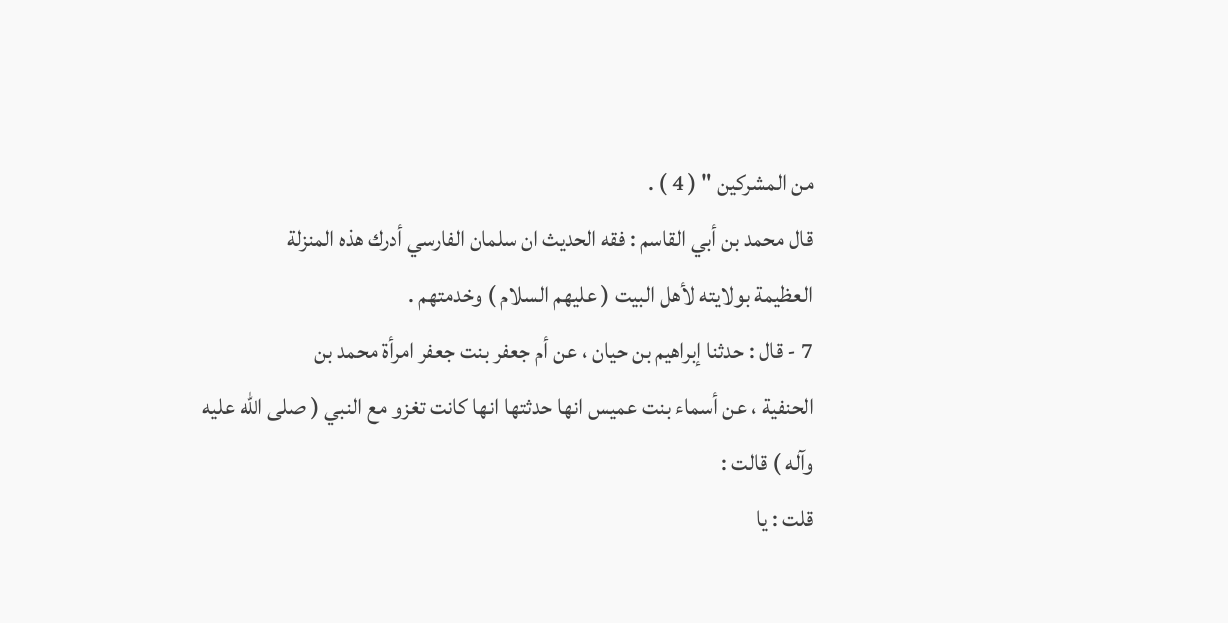من المشركين " ( 4 ) .
قال محمد بن أبي القاسم : فقه الحديث ان سلمان الفارسي أدرك هذه المنزلة
العظيمة بولايته لأهل البيت ( عليهم السلام ) وخدمتهم .
7 - قال : حدثنا إبراهيم بن حيان ، عن أم جعفر بنت جعفر امرأة محمد بن
الحنفية ، عن أسماء بنت عميس انها حدثتها انها كانت تغزو مع النبي ( صلى الله عليه وآله ) قالت :
قلت : يا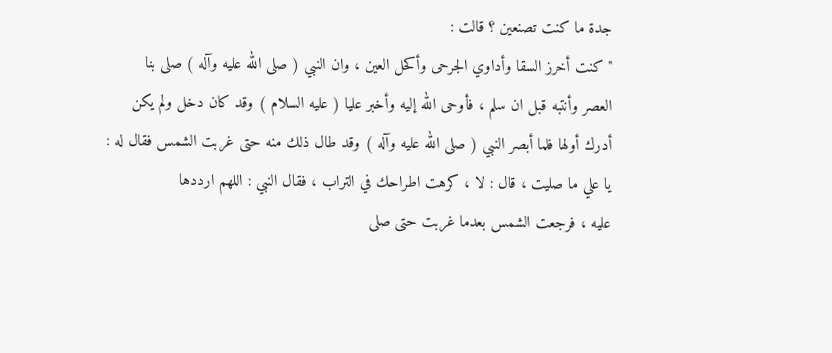جدة ما كنت تصنعين ؟ قالت :
" كنت أخرز السقا وأداوي الجرحى وأكحل العين ، وان النبي ( صلى الله عليه وآله ) صلى بنا
العصر وأنتبه قبل ان سلم ، فأوحى الله إليه وأخبر عليا ( عليه السلام ) وقد كان دخل ولم يكن
أدرك أولها فلما أبصر النبي ( صلى الله عليه وآله ) وقد طال ذلك منه حتى غربت الشمس فقال له :
يا علي ما صليت ، قال : لا ، كرهت اطراحك في التراب ، فقال النبي : اللهم ارددها
عليه ، فرجعت الشمس بعدما غربت حتى صلى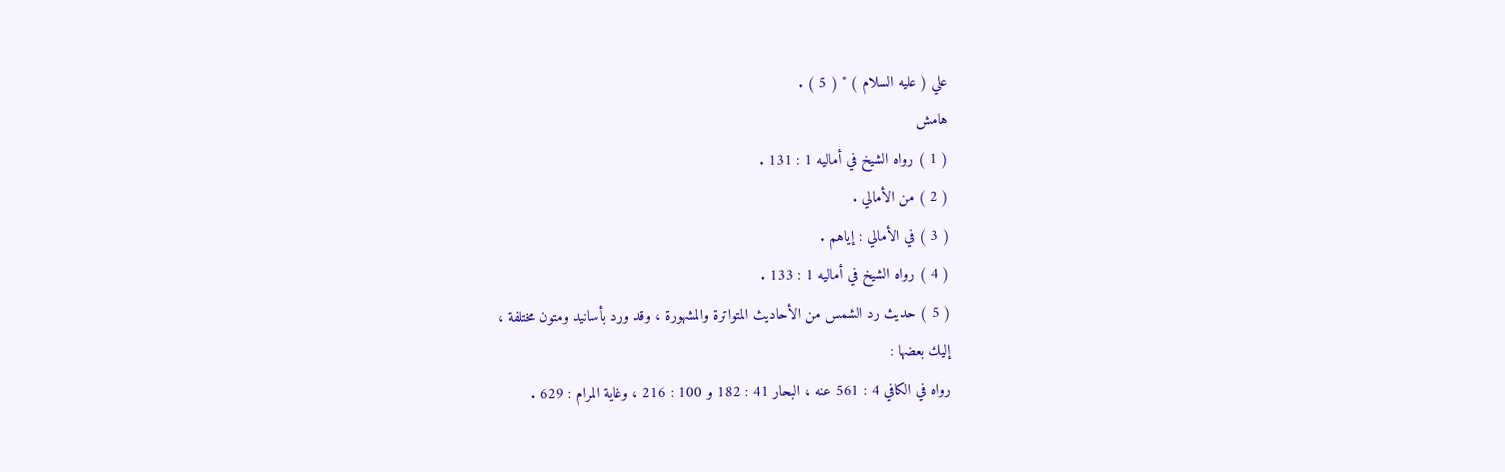علي ( عليه السلام ) " ( 5 ) .
هامش
( 1 ) رواه الشيخ في أماليه 1 : 131 .
( 2 ) من الأمالي .
( 3 ) في الأمالي : إياهم .
( 4 ) رواه الشيخ في أماليه 1 : 133 .
( 5 ) حديث رد الشمس من الأحاديث المتواترة والمشهورة ، وقد ورد بأسانيد ومتون مختلفة ،
إليك بعضها :
رواه في الكافي 4 : 561 عنه ، البحار 41 : 182 و 100 : 216 ، وغاية المرام : 629 .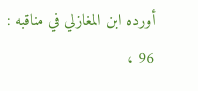أورده ابن المغازلي في مناقبه : 96 ،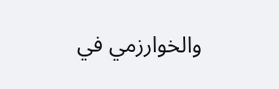والخوارزمي في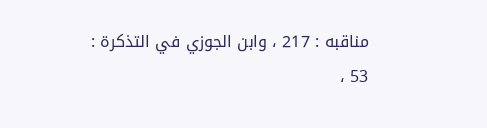مناقبه : 217 ، وابن الجوزي في التذكرة :
53 ،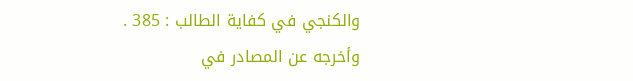والكنجي في كفاية الطالب : 385 .
وأخرجه عن المصادر في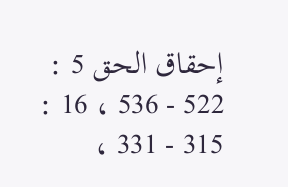إحقاق الحق 5 : 522 - 536 ، 16 : 315 - 331 ،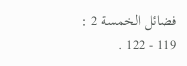فضائل الخمسة 2 :
119 - 122 .